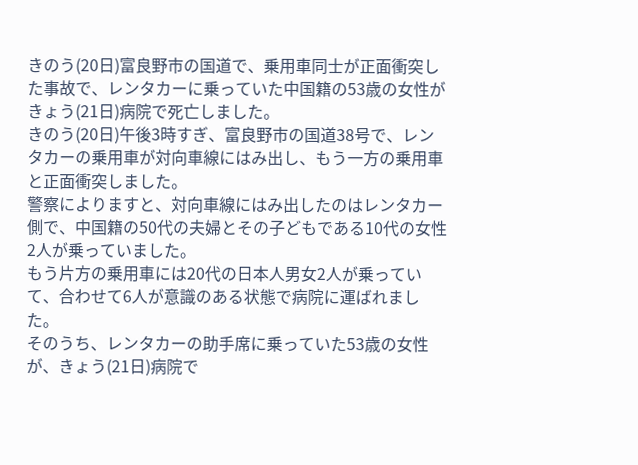きのう(20日)富良野市の国道で、乗用車同士が正面衝突した事故で、レンタカーに乗っていた中国籍の53歳の女性がきょう(21日)病院で死亡しました。
きのう(20日)午後3時すぎ、富良野市の国道38号で、レンタカーの乗用車が対向車線にはみ出し、もう一方の乗用車と正面衝突しました。
警察によりますと、対向車線にはみ出したのはレンタカー側で、中国籍の50代の夫婦とその子どもである10代の女性2人が乗っていました。
もう片方の乗用車には20代の日本人男女2人が乗っていて、合わせて6人が意識のある状態で病院に運ばれました。
そのうち、レンタカーの助手席に乗っていた53歳の女性が、きょう(21日)病院で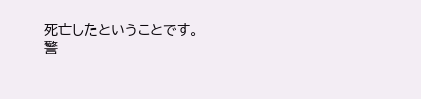死亡したということです。
警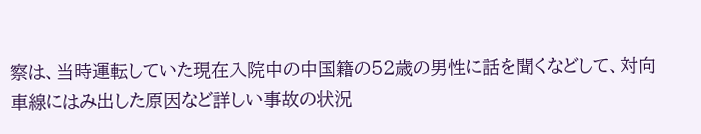察は、当時運転していた現在入院中の中国籍の52歳の男性に話を聞くなどして、対向車線にはみ出した原因など詳しい事故の状況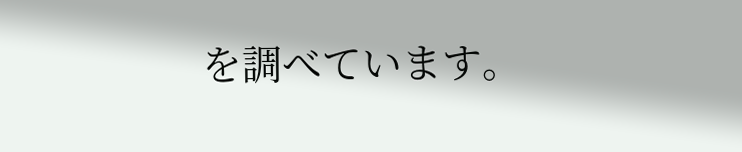を調べています。